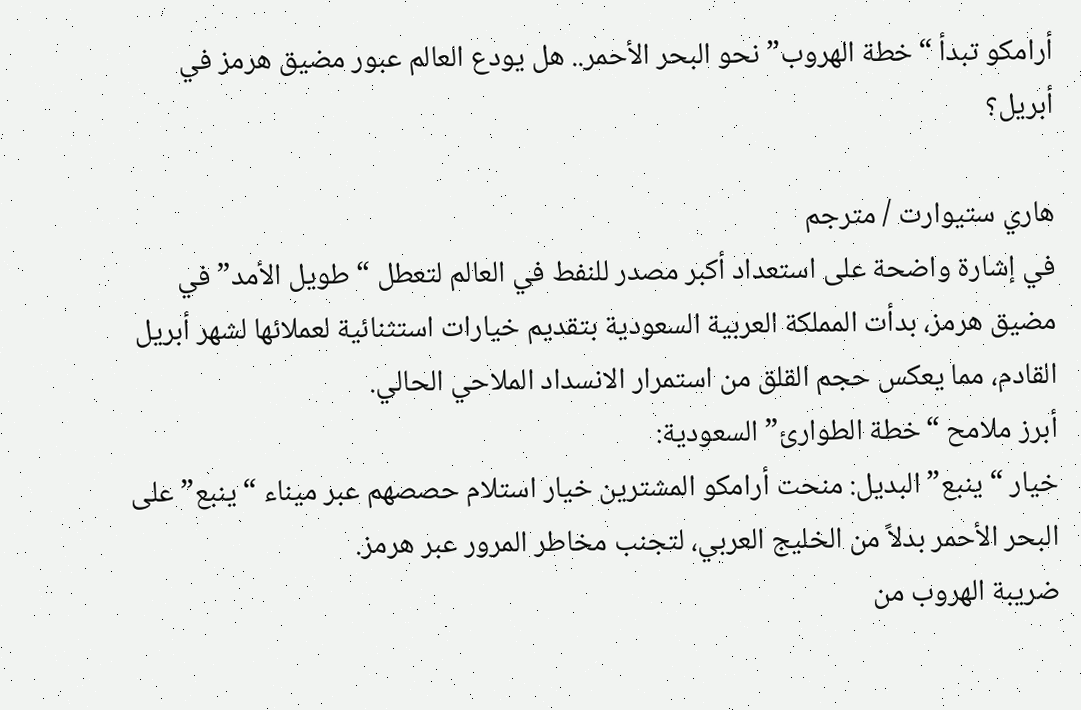أرامكو تبدأ “خطة الهروب” نحو البحر الأحمر.. هل يودع العالم عبور مضيق هرمز في أبريل؟

هاري ستيوارت / مترجم
في إشارة واضحة على استعداد أكبر مصدر للنفط في العالم لتعطل “طويل الأمد” في مضيق هرمز، بدأت المملكة العربية السعودية بتقديم خيارات استثنائية لعملائها لشهر أبريل القادم، مما يعكس حجم القلق من استمرار الانسداد الملاحي الحالي.
أبرز ملامح “خطة الطوارئ” السعودية:
خيار “ينبع” البديل: منحت أرامكو المشترين خيار استلام حصصهم عبر ميناء “ينبع” على البحر الأحمر بدلاً من الخليج العربي، لتجنب مخاطر المرور عبر هرمز.
ضريبة الهروب من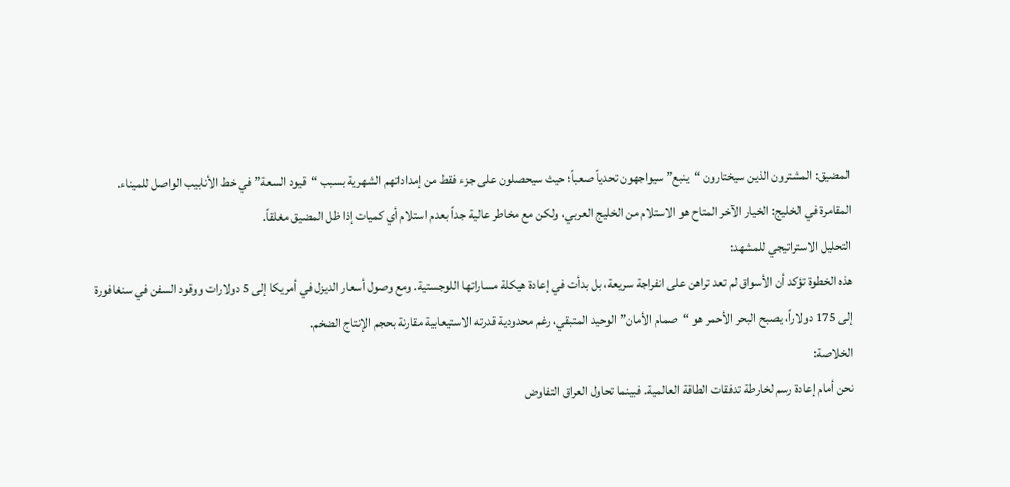المضيق: المشترون الذين سيختارون “ينبع” سيواجهون تحدياً صعباً؛ حيث سيحصلون على جزء فقط من إمداداتهم الشهرية بسبب “قيود السعة” في خط الأنابيب الواصل للميناء.
المقامرة في الخليج: الخيار الآخر المتاح هو الاستلام من الخليج العربي، ولكن مع مخاطر عالية جداً بعدم استلام أي كميات إذا ظل المضيق مغلقاً.
التحليل الاستراتيجي للمشهد:
هذه الخطوة تؤكد أن الأسواق لم تعد تراهن على انفراجة سريعة، بل بدأت في إعادة هيكلة مساراتها اللوجستية. ومع وصول أسعار الديزل في أمريكا إلى 5 دولارات ووقود السفن في سنغافورة إلى 175 دولاراً، يصبح البحر الأحمر هو “صمام الأمان” الوحيد المتبقي، رغم محدودية قدرته الاستيعابية مقارنة بحجم الإنتاج الضخم.
الخلاصة:
نحن أمام إعادة رسم لخارطة تدفقات الطاقة العالمية. فبينما تحاول العراق التفاوض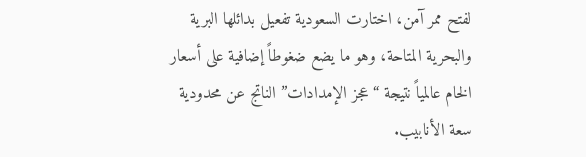لفتح ممر آمن، اختارت السعودية تفعيل بدائلها البرية والبحرية المتاحة، وهو ما يضع ضغوطاً إضافية على أسعار الخام عالمياً نتيجة “عجز الإمدادات” الناتج عن محدودية سعة الأنابيب.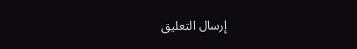إرسال التعليق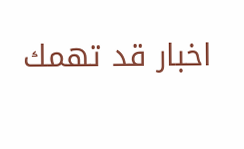اخبار قد تهمك